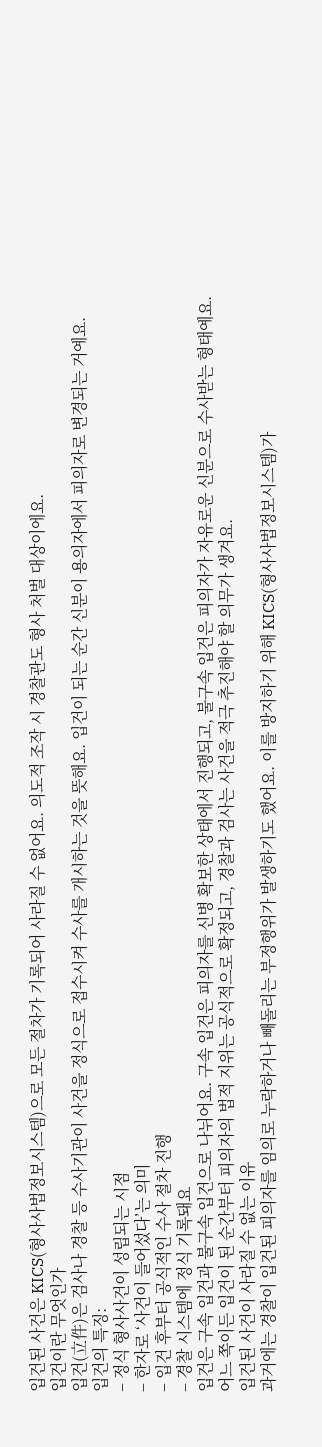입건된 사건은 KICS(형사사법정보시스템)으로 모든 절차가 기록되어 사라질 수 없어요. 의도적 조작 시 경찰관도 형사 처벌 대상이에요.
입건이란 무엇인가
입건(立件)은 검사나 경찰 등 수사기관이 사건을 정식으로 접수시켜 수사를 개시하는 것을 뜻해요. 입건이 되는 순간 신분이 용의자에서 피의자로 변경되는 거예요.
입건의 특징:
– 정식 형사사건이 성립되는 시점
– 한자로 ‘사건이 들어섰다’는 의미
– 입건 후부터 공식적인 수사 절차 진행
– 경찰 시스템에 정식 기록돼요
입건은 구속 입건과 불구속 입건으로 나뉘어요. 구속 입건은 피의자를 신병 확보한 상태에서 진행되고, 불구속 입건은 피의자가 자유로운 신분으로 수사받는 형태예요. 어느 쪽이든 입건이 된 순간부터 피의자의 법적 지위는 공식적으로 확정되고, 경찰과 검사는 사건을 적극 추진해야 할 의무가 생겨요.
입건된 사건이 사라질 수 없는 이유
과거에는 경찰이 입건된 피의자를 임의로 누락하거나 빼돌리는 부정행위가 발생하기도 했어요. 이를 방지하기 위해 KICS(형사사법정보시스템)가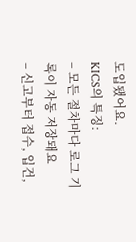도입됐어요.
KICS의 특징:
– 모든 절차마다 로그 기록이 자동 저장돼요
– 신고부터 접수, 입건,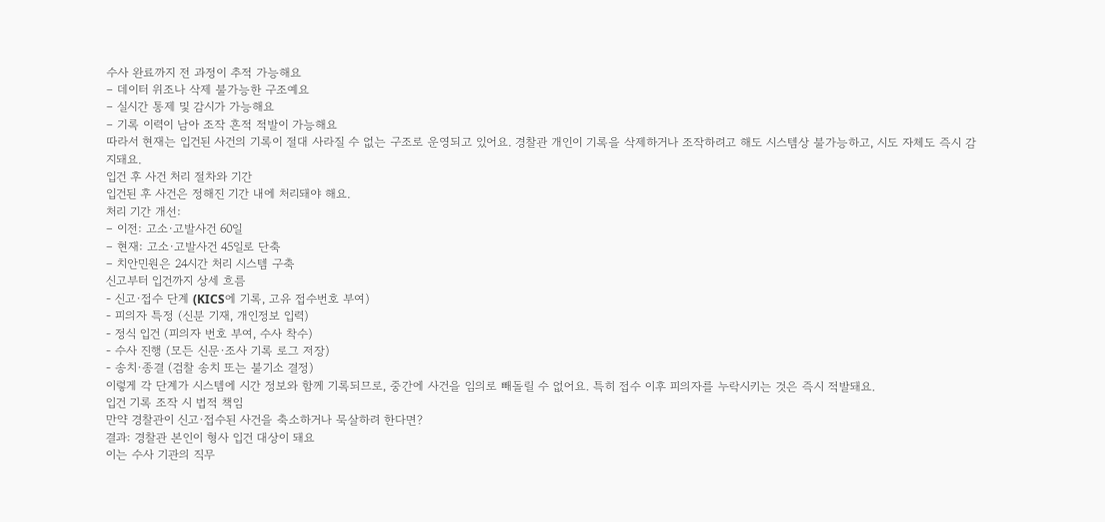수사 완료까지 전 과정이 추적 가능해요
– 데이터 위조나 삭제 불가능한 구조예요
– 실시간 통제 및 감시가 가능해요
– 기록 이력이 남아 조작 흔적 적발이 가능해요
따라서 현재는 입건된 사건의 기록이 절대 사라질 수 없는 구조로 운영되고 있어요. 경찰관 개인이 기록을 삭제하거나 조작하려고 해도 시스템상 불가능하고, 시도 자체도 즉시 감지돼요.
입건 후 사건 처리 절차와 기간
입건된 후 사건은 정해진 기간 내에 처리돼야 해요.
처리 기간 개선:
– 이전: 고소·고발사건 60일
– 현재: 고소·고발사건 45일로 단축
– 치안민원은 24시간 처리 시스템 구축
신고부터 입건까지 상세 흐름
- 신고·접수 단계 (KICS에 기록, 고유 접수번호 부여)
- 피의자 특정 (신분 기재, 개인정보 입력)
- 정식 입건 (피의자 번호 부여, 수사 착수)
- 수사 진행 (모든 신문·조사 기록 로그 저장)
- 송치·종결 (검찰 송치 또는 불기소 결정)
이렇게 각 단계가 시스템에 시간 정보와 함께 기록되므로, 중간에 사건을 임의로 빼돌릴 수 없어요. 특히 접수 이후 피의자를 누락시키는 것은 즉시 적발돼요.
입건 기록 조작 시 법적 책임
만약 경찰관이 신고·접수된 사건을 축소하거나 묵살하려 한다면?
결과: 경찰관 본인이 형사 입건 대상이 돼요
이는 수사 기관의 직무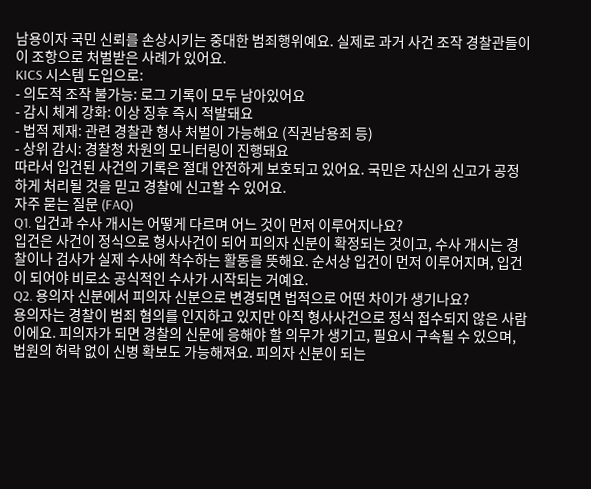남용이자 국민 신뢰를 손상시키는 중대한 범죄행위예요. 실제로 과거 사건 조작 경찰관들이 이 조항으로 처벌받은 사례가 있어요.
KICS 시스템 도입으로:
- 의도적 조작 불가능: 로그 기록이 모두 남아있어요
- 감시 체계 강화: 이상 징후 즉시 적발돼요
- 법적 제재: 관련 경찰관 형사 처벌이 가능해요 (직권남용죄 등)
- 상위 감시: 경찰청 차원의 모니터링이 진행돼요
따라서 입건된 사건의 기록은 절대 안전하게 보호되고 있어요. 국민은 자신의 신고가 공정하게 처리될 것을 믿고 경찰에 신고할 수 있어요.
자주 묻는 질문 (FAQ)
Q1. 입건과 수사 개시는 어떻게 다르며 어느 것이 먼저 이루어지나요?
입건은 사건이 정식으로 형사사건이 되어 피의자 신분이 확정되는 것이고, 수사 개시는 경찰이나 검사가 실제 수사에 착수하는 활동을 뜻해요. 순서상 입건이 먼저 이루어지며, 입건이 되어야 비로소 공식적인 수사가 시작되는 거예요.
Q2. 용의자 신분에서 피의자 신분으로 변경되면 법적으로 어떤 차이가 생기나요?
용의자는 경찰이 범죄 혐의를 인지하고 있지만 아직 형사사건으로 정식 접수되지 않은 사람이에요. 피의자가 되면 경찰의 신문에 응해야 할 의무가 생기고, 필요시 구속될 수 있으며, 법원의 허락 없이 신병 확보도 가능해져요. 피의자 신분이 되는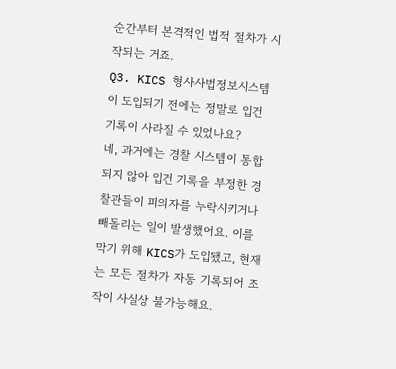순간부터 본격적인 법적 절차가 시작되는 거죠.
Q3. KICS 형사사법정보시스템이 도입되기 전에는 정말로 입건 기록이 사라질 수 있었나요?
네, 과거에는 경찰 시스템이 통합되지 않아 입건 기록을 부정한 경찰관들이 피의자를 누락시키거나 빼돌리는 일이 발생했어요. 이를 막기 위해 KICS가 도입됐고, 현재는 모든 절차가 자동 기록되어 조작이 사실상 불가능해요.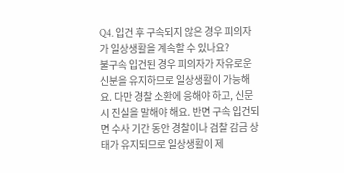Q4. 입건 후 구속되지 않은 경우 피의자가 일상생활을 계속할 수 있나요?
불구속 입건된 경우 피의자가 자유로운 신분을 유지하므로 일상생활이 가능해요. 다만 경찰 소환에 응해야 하고, 신문 시 진실을 말해야 해요. 반면 구속 입건되면 수사 기간 동안 경찰이나 검찰 감금 상태가 유지되므로 일상생활이 제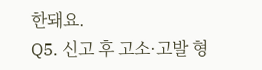한돼요.
Q5. 신고 후 고소·고발 형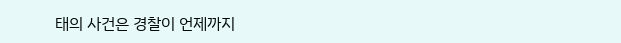태의 사건은 경찰이 언제까지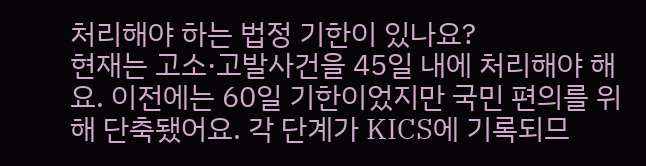처리해야 하는 법정 기한이 있나요?
현재는 고소·고발사건을 45일 내에 처리해야 해요. 이전에는 60일 기한이었지만 국민 편의를 위해 단축됐어요. 각 단계가 KICS에 기록되므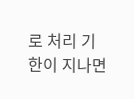로 처리 기한이 지나면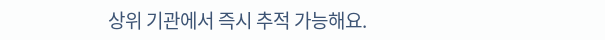상위 기관에서 즉시 추적 가능해요.